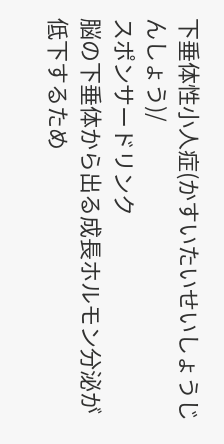下垂体性小人症(かすいたいせいしょうじんしょう)/
スポンサードリンク
脳の下垂体から出る成長ホルモン分泌が低下するため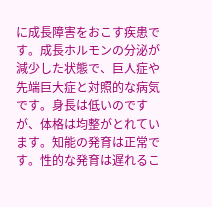に成長障害をおこす疾患です。成長ホルモンの分泌が減少した状態で、巨人症や先端巨大症と対照的な病気です。身長は低いのですが、体格は均整がとれています。知能の発育は正常です。性的な発育は遅れるこ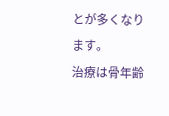とが多くなります。
治療は骨年齢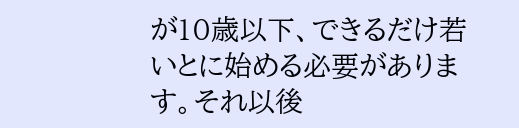が10歳以下、できるだけ若いとに始める必要があります。それ以後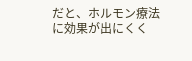だと、ホルモン療法に効果が出にくく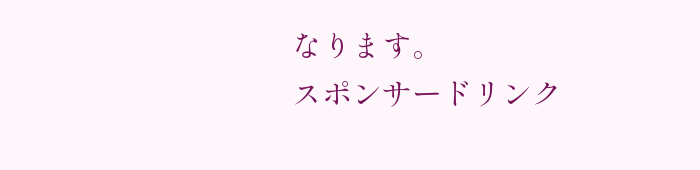なります。
スポンサードリンク